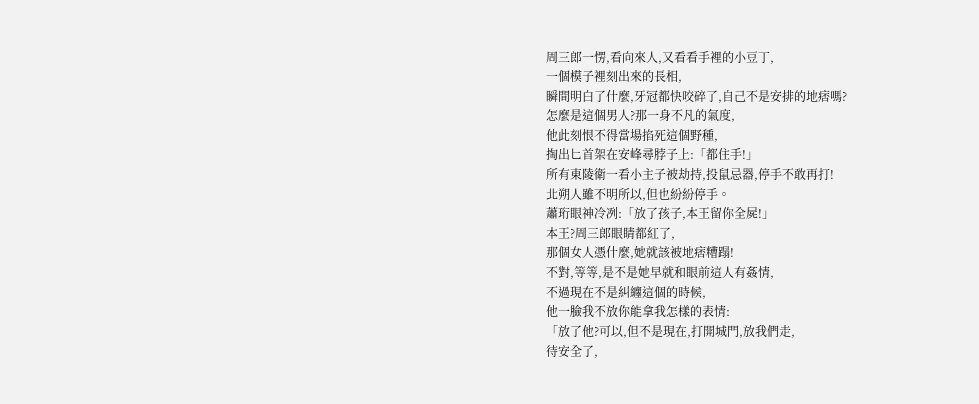周三郎一愣,看向來人,又看看手裡的小豆丁,
一個模子裡刻出來的長相,
瞬間明白了什麼,牙冠都快咬碎了,自己不是安排的地痞嗎?
怎麼是這個男人?那一身不凡的氣度,
他此刻恨不得當場掐死這個野種,
掏出匕首架在安峰尋脖子上:「都住手!」
所有東陵衛一看小主子被劫持,投鼠忌器,停手不敢再打!
北朔人雖不明所以,但也紛紛停手。
蕭珩眼神冷冽:「放了孩子,本王留你全屍!」
本王?周三郎眼睛都紅了,
那個女人憑什麼,她就該被地痞糟蹋!
不對,等等,是不是她早就和眼前這人有姦情,
不過現在不是糾纏這個的時候,
他一臉我不放你能拿我怎樣的表情:
「放了他?可以,但不是現在,打開城門,放我們走,
待安全了,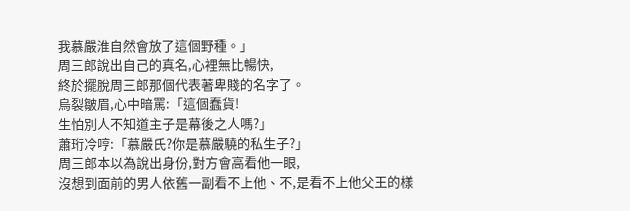我慕嚴淮自然會放了這個野種。」
周三郎說出自己的真名,心裡無比暢快,
終於擺脫周三郎那個代表著卑賤的名字了。
烏裂皺眉,心中暗罵:「這個蠢貨!
生怕別人不知道主子是幕後之人嗎?」
蕭珩冷哼:「慕嚴氏?你是慕嚴驍的私生子?」
周三郎本以為說出身份,對方會高看他一眼,
沒想到面前的男人依舊一副看不上他、不,是看不上他父王的樣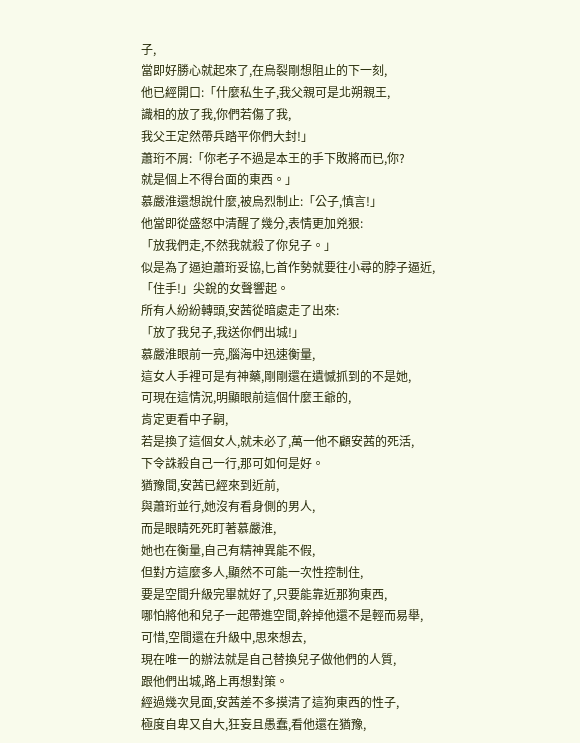子,
當即好勝心就起來了,在烏裂剛想阻止的下一刻,
他已經開口:「什麼私生子,我父親可是北朔親王,
識相的放了我,你們若傷了我,
我父王定然帶兵踏平你們大封!」
蕭珩不屑:「你老子不過是本王的手下敗將而已,你?
就是個上不得台面的東西。」
慕嚴淮還想說什麼,被烏烈制止:「公子,慎言!」
他當即從盛怒中清醒了幾分,表情更加兇狠:
「放我們走,不然我就殺了你兒子。」
似是為了逼迫蕭珩妥協,匕首作勢就要往小尋的脖子逼近,
「住手!」尖銳的女聲響起。
所有人紛紛轉頭,安茜從暗處走了出來:
「放了我兒子,我送你們出城!」
慕嚴淮眼前一亮,腦海中迅速衡量,
這女人手裡可是有神藥,剛剛還在遺憾抓到的不是她,
可現在這情況,明顯眼前這個什麼王爺的,
肯定更看中子嗣,
若是換了這個女人,就未必了,萬一他不顧安茜的死活,
下令誅殺自己一行,那可如何是好。
猶豫間,安茜已經來到近前,
與蕭珩並行,她沒有看身側的男人,
而是眼睛死死盯著慕嚴淮,
她也在衡量,自己有精神異能不假,
但對方這麼多人,顯然不可能一次性控制住,
要是空間升級完畢就好了,只要能靠近那狗東西,
哪怕將他和兒子一起帶進空間,幹掉他還不是輕而易舉,
可惜,空間還在升級中,思來想去,
現在唯一的辦法就是自己替換兒子做他們的人質,
跟他們出城,路上再想對策。
經過幾次見面,安茜差不多摸清了這狗東西的性子,
極度自卑又自大,狂妄且愚蠢,看他還在猶豫,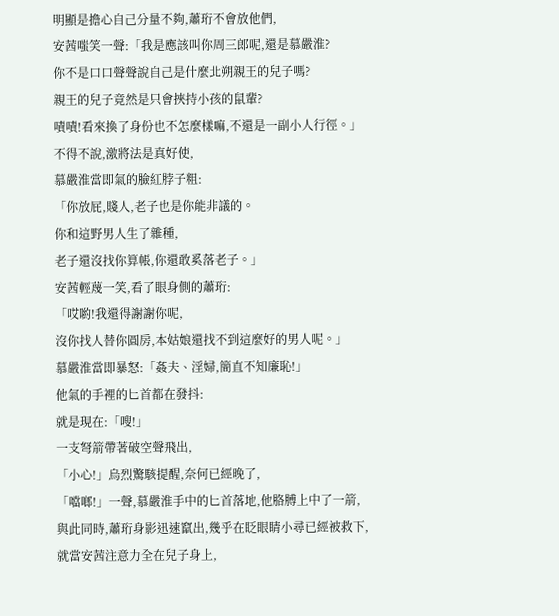明顯是擔心自己分量不夠,蕭珩不會放他們,
安茜嗤笑一聲:「我是應該叫你周三郎呢,還是慕嚴淮?
你不是口口聲聲說自己是什麼北朔親王的兒子嗎?
親王的兒子竟然是只會挾持小孩的鼠輩?
嘖嘖!看來換了身份也不怎麼樣嘛,不還是一副小人行徑。」
不得不說,激將法是真好使,
慕嚴淮當即氣的臉紅脖子粗:
「你放屁,賤人,老子也是你能非議的。
你和這野男人生了雜種,
老子還沒找你算帳,你還敢奚落老子。」
安茜輕蔑一笑,看了眼身側的蕭珩:
「哎喲!我還得謝謝你呢,
沒你找人替你圓房,本姑娘還找不到這麼好的男人呢。」
慕嚴淮當即暴怒:「姦夫、淫婦,簡直不知廉恥!」
他氣的手裡的匕首都在發抖:
就是現在:「嗖!」
一支弩箭帶著破空聲飛出,
「小心!」烏烈驚駭提醒,奈何已經晚了,
「噹啷!」一聲,慕嚴淮手中的匕首落地,他胳膊上中了一箭,
與此同時,蕭珩身影迅速竄出,幾乎在眨眼睛小尋已經被救下,
就當安茜注意力全在兒子身上,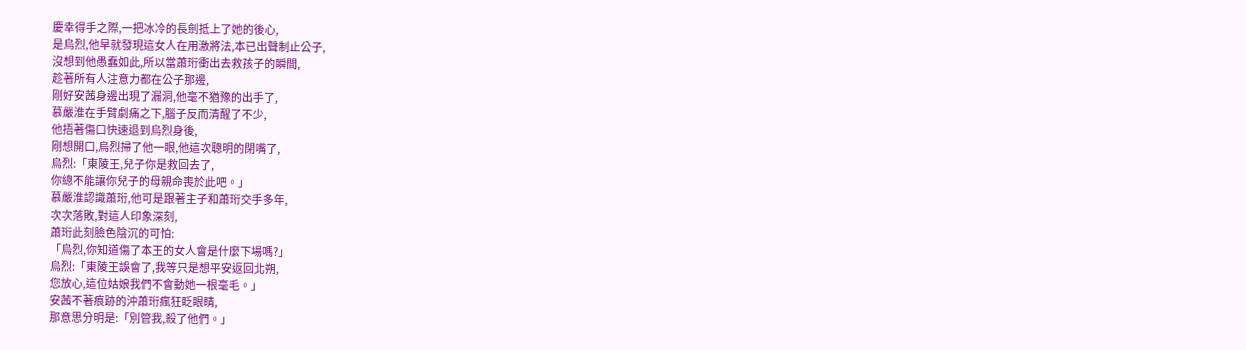慶幸得手之際,一把冰冷的長劍抵上了她的後心,
是烏烈,他早就發現這女人在用激將法,本已出聲制止公子,
沒想到他愚蠢如此,所以當蕭珩衝出去救孩子的瞬間,
趁著所有人注意力都在公子那邊,
剛好安茜身邊出現了漏洞,他毫不猶豫的出手了,
慕嚴淮在手臂劇痛之下,腦子反而清醒了不少,
他捂著傷口快速退到烏烈身後,
剛想開口,烏烈掃了他一眼,他這次聰明的閉嘴了,
烏烈:「東陵王,兒子你是救回去了,
你總不能讓你兒子的母親命喪於此吧。」
慕嚴淮認識蕭珩,他可是跟著主子和蕭珩交手多年,
次次落敗,對這人印象深刻,
蕭珩此刻臉色陰沉的可怕:
「烏烈,你知道傷了本王的女人會是什麼下場嗎?」
烏烈:「東陵王誤會了,我等只是想平安返回北朔,
您放心,這位姑娘我們不會動她一根毫毛。」
安茜不著痕跡的沖蕭珩瘋狂眨眼睛,
那意思分明是:「別管我,殺了他們。」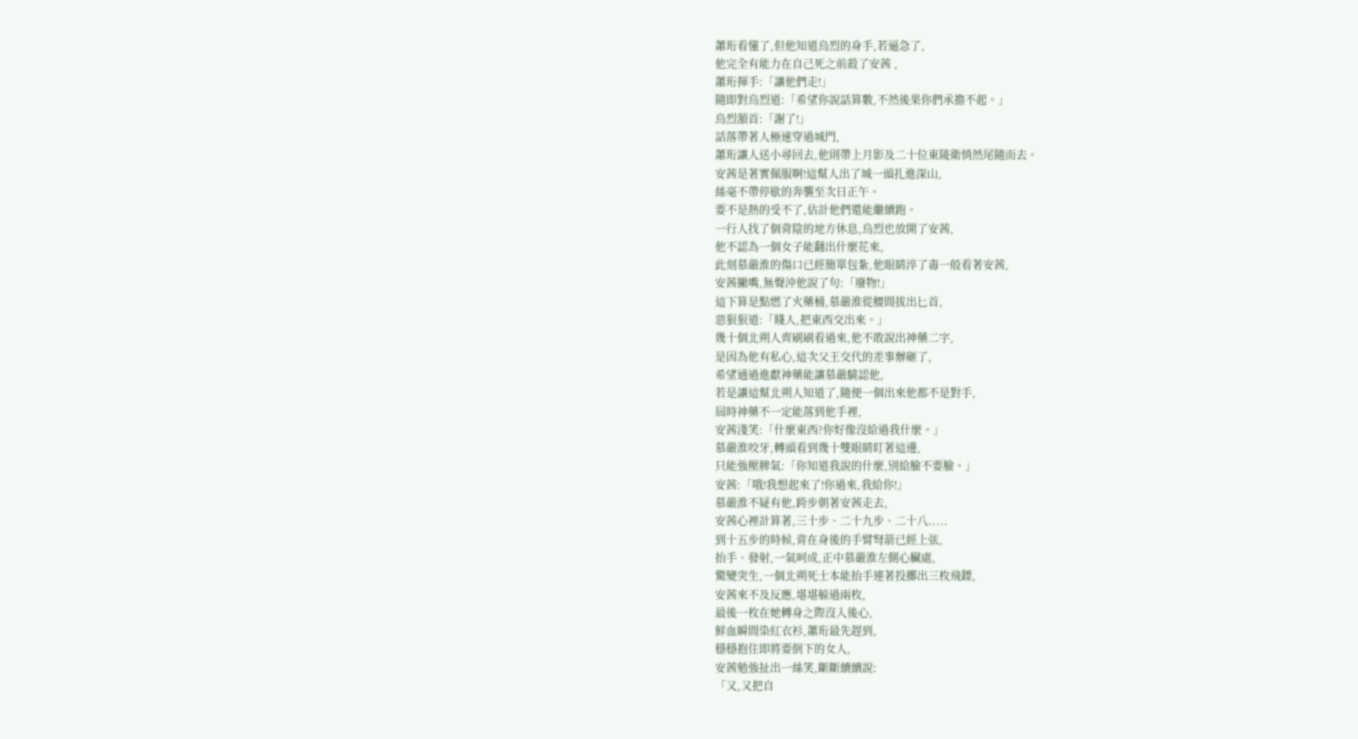蕭珩看懂了,但他知道烏烈的身手,若逼急了,
他完全有能力在自己死之前殺了安茜 ,
蕭珩揮手:「讓他們走!」
隨即對烏烈道:「希望你說話算數,不然後果你們承擔不起。」
烏烈頷首:「謝了!」
話落帶著人極速穿過城門,
蕭珩讓人送小尋回去,他則帶上月影及二十位東陵衛悄然尾隨而去。
安茜是著實佩服啊!這幫人出了城一頭扎進深山,
絲毫不帶停歇的奔襲至次日正午。
要不是熱的受不了,估計他們還能繼續跑。
一行人找了個背陰的地方休息,烏烈也放開了安茜,
他不認為一個女子能翻出什麼花來,
此刻慕嚴淮的傷口已經簡單包紮,他眼睛淬了毒一般看著安茜,
安茜撇嘴,無聲沖他說了句:「廢物!」
這下算是點燃了火藥桶,慕嚴淮從腰間拔出匕首,
惡狠狠道:「賤人,把東西交出來。」
幾十個北朔人齊刷刷看過來,他不敢說出神藥二字,
是因為他有私心,這次父王交代的差事辦砸了,
希望通過進獻神藥能讓慕嚴驍認他,
若是讓這幫北朔人知道了,隨便一個出來他都不是對手,
屆時神藥不一定能落到他手裡,
安茜淺笑:「什麼東西?你好像沒給過我什麼。」
慕嚴淮咬牙,轉頭看到幾十雙眼睛盯著這邊,
只能強壓脾氣:「你知道我說的什麼,別給臉不要臉。」
安茜:「哦!我想起來了!你過來,我給你!」
慕嚴淮不疑有他,跨步朝著安茜走去,
安茜心裡計算著,三十步、二十九步、二十八.....
到十五步的時候,背在身後的手臂弩箭已經上弦,
抬手、發射,一氣呵成,正中慕嚴淮左側心臟處,
驚變突生,一個北朔死士本能抬手連著投擲出三枚飛鏢,
安茜來不及反應,堪堪躲過兩枚,
最後一枚在她轉身之際沒入後心,
鮮血瞬間染紅衣衫,蕭珩最先趕到,
穩穩抱住即將要倒下的女人,
安茜勉強扯出一絲笑,斷斷續續說:
「又,又把自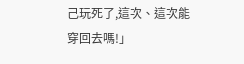己玩死了,這次、這次能穿回去嗎!」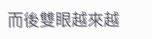而後雙眼越來越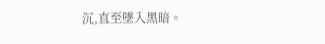沉,直至墜入黑暗。